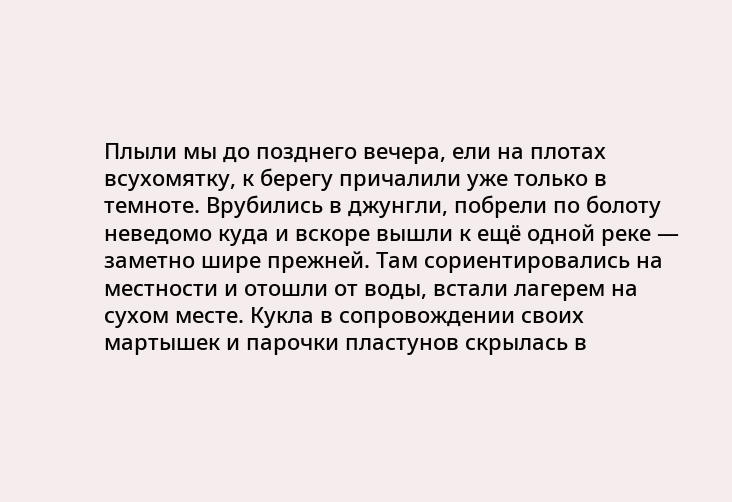Плыли мы до позднего вечера, ели на плотах всухомятку, к берегу причалили уже только в темноте. Врубились в джунгли, побрели по болоту неведомо куда и вскоре вышли к ещё одной реке — заметно шире прежней. Там сориентировались на местности и отошли от воды, встали лагерем на сухом месте. Кукла в сопровождении своих мартышек и парочки пластунов скрылась в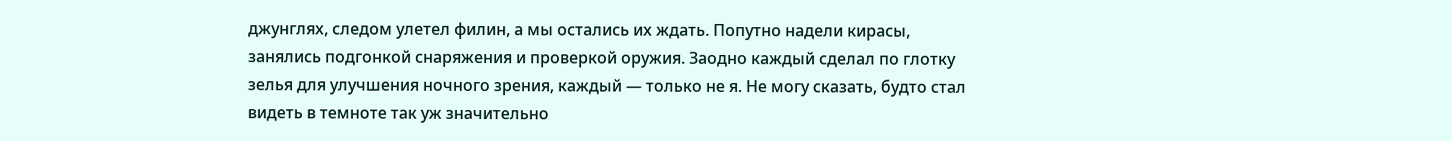джунглях, следом улетел филин, а мы остались их ждать. Попутно надели кирасы, занялись подгонкой снаряжения и проверкой оружия. Заодно каждый сделал по глотку зелья для улучшения ночного зрения, каждый — только не я. Не могу сказать, будто стал видеть в темноте так уж значительно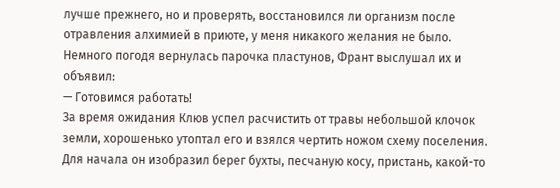лучше прежнего, но и проверять, восстановился ли организм после отравления алхимией в приюте, у меня никакого желания не было.
Немного погодя вернулась парочка пластунов, Франт выслушал их и объявил:
— Готовимся работать!
За время ожидания Клюв успел расчистить от травы небольшой клочок земли, хорошенько утоптал его и взялся чертить ножом схему поселения. Для начала он изобразил берег бухты, песчаную косу, пристань, какой-то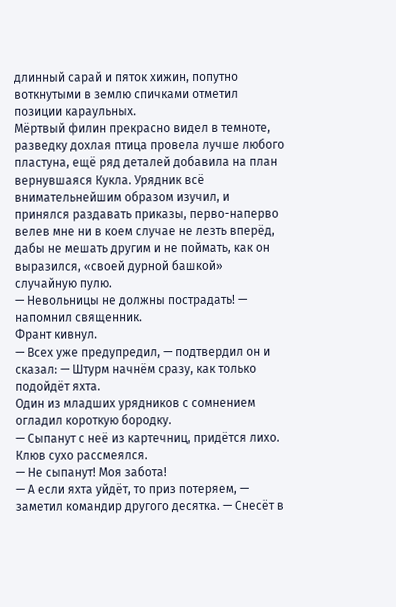длинный сарай и пяток хижин, попутно воткнутыми в землю спичками отметил позиции караульных.
Мёртвый филин прекрасно видел в темноте, разведку дохлая птица провела лучше любого пластуна, ещё ряд деталей добавила на план вернувшаяся Кукла. Урядник всё внимательнейшим образом изучил, и принялся раздавать приказы, перво-наперво велев мне ни в коем случае не лезть вперёд, дабы не мешать другим и не поймать, как он выразился, «своей дурной башкой» случайную пулю.
— Невольницы не должны пострадать! — напомнил священник.
Франт кивнул.
— Всех уже предупредил, — подтвердил он и сказал: — Штурм начнём сразу, как только подойдёт яхта.
Один из младших урядников с сомнением огладил короткую бородку.
— Сыпанут с неё из картечниц, придётся лихо.
Клюв сухо рассмеялся.
— Не сыпанут! Моя забота!
— А если яхта уйдёт, то приз потеряем, — заметил командир другого десятка. — Снесёт в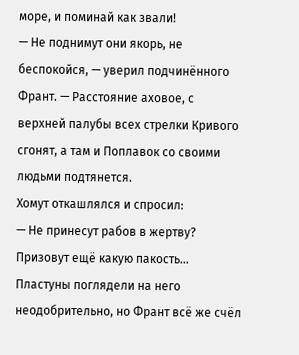море, и поминай как звали!
— Не поднимут они якорь, не беспокойся, — уверил подчинённого Франт. — Расстояние аховое, с верхней палубы всех стрелки Кривого сгонят, а там и Поплавок со своими людьми подтянется.
Хомут откашлялся и спросил:
— Не принесут рабов в жертву? Призовут ещё какую пакость…
Пластуны поглядели на него неодобрительно, но Франт всё же счёл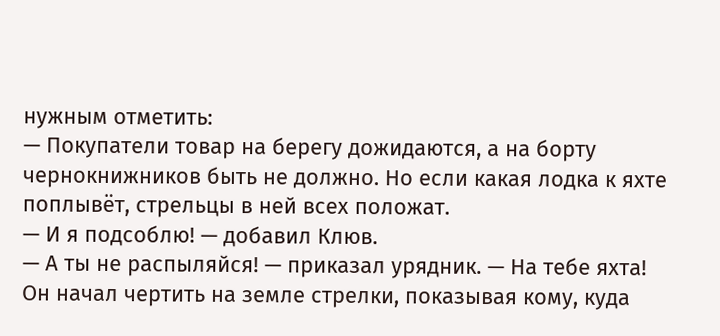нужным отметить:
— Покупатели товар на берегу дожидаются, а на борту чернокнижников быть не должно. Но если какая лодка к яхте поплывёт, стрельцы в ней всех положат.
— И я подсоблю! — добавил Клюв.
— А ты не распыляйся! — приказал урядник. — На тебе яхта!
Он начал чертить на земле стрелки, показывая кому, куда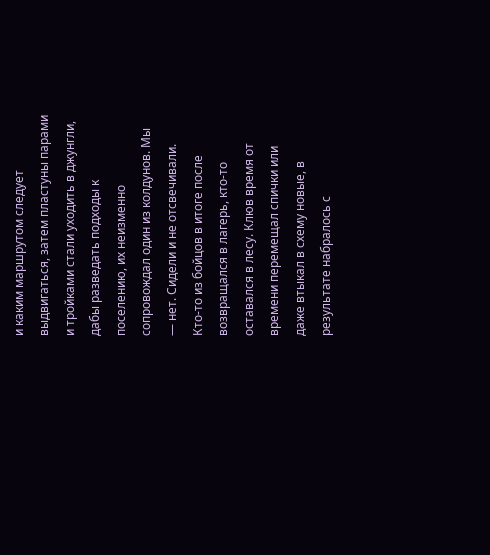и каким маршрутом следует выдвигаться, затем пластуны парами и тройками стали уходить в джунгли, дабы разведать подходы к поселению, их неизменно сопровождал один из колдунов. Мы — нет. Сидели и не отсвечивали.
Кто-то из бойцов в итоге после возвращался в лагерь, кто-то оставался в лесу. Клюв время от времени перемещал спички или даже втыкал в схему новые, в результате набралось с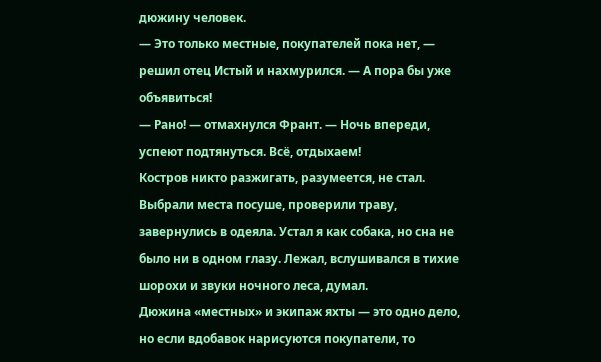дюжину человек.
— Это только местные, покупателей пока нет, — решил отец Истый и нахмурился. — А пора бы уже объявиться!
— Рано! — отмахнулся Франт. — Ночь впереди, успеют подтянуться. Всё, отдыхаем!
Костров никто разжигать, разумеется, не стал. Выбрали места посуше, проверили траву, завернулись в одеяла. Устал я как собака, но сна не было ни в одном глазу. Лежал, вслушивался в тихие шорохи и звуки ночного леса, думал.
Дюжина «местных» и экипаж яхты — это одно дело, но если вдобавок нарисуются покупатели, то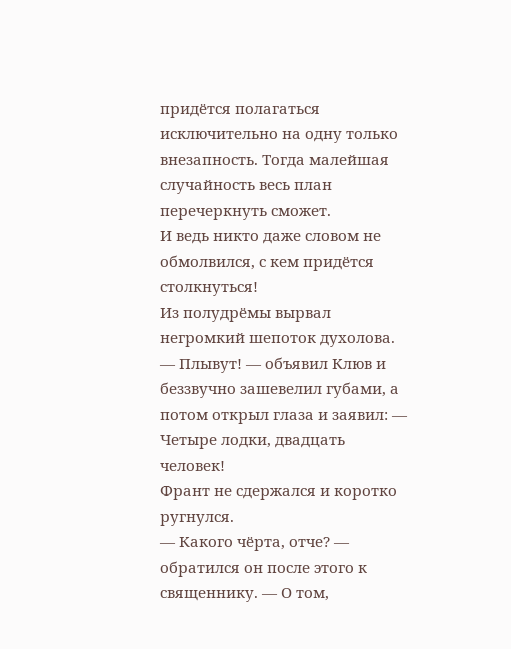придётся полагаться исключительно на одну только внезапность. Тогда малейшая случайность весь план перечеркнуть сможет.
И ведь никто даже словом не обмолвился, с кем придётся столкнуться!
Из полудрёмы вырвал негромкий шепоток духолова.
— Плывут! — объявил Клюв и беззвучно зашевелил губами, а потом открыл глаза и заявил: — Четыре лодки, двадцать человек!
Франт не сдержался и коротко ругнулся.
— Какого чёрта, отче? — обратился он после этого к священнику. — О том,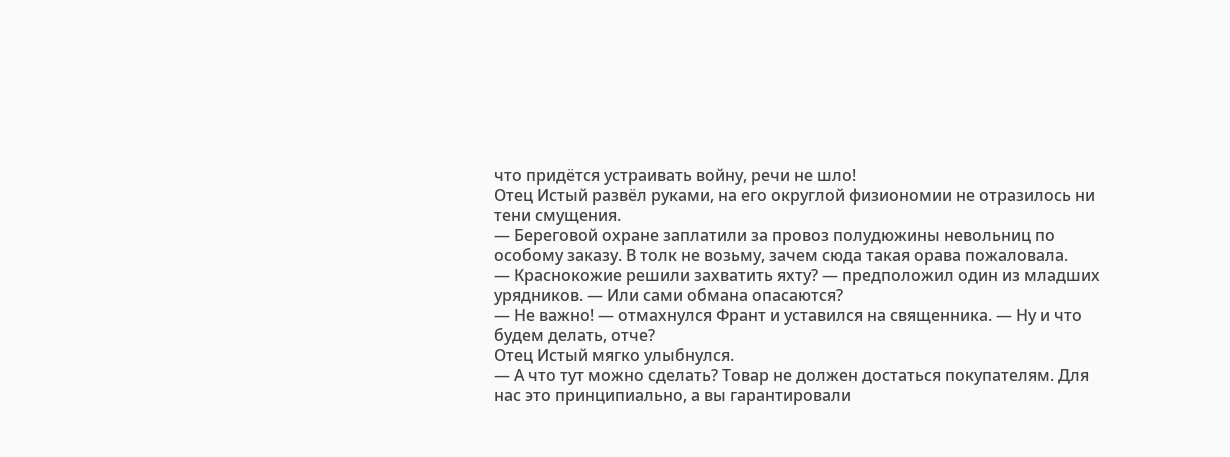что придётся устраивать войну, речи не шло!
Отец Истый развёл руками, на его округлой физиономии не отразилось ни тени смущения.
— Береговой охране заплатили за провоз полудюжины невольниц по особому заказу. В толк не возьму, зачем сюда такая орава пожаловала.
— Краснокожие решили захватить яхту? — предположил один из младших урядников. — Или сами обмана опасаются?
— Не важно! — отмахнулся Франт и уставился на священника. — Ну и что будем делать, отче?
Отец Истый мягко улыбнулся.
— А что тут можно сделать? Товар не должен достаться покупателям. Для нас это принципиально, а вы гарантировали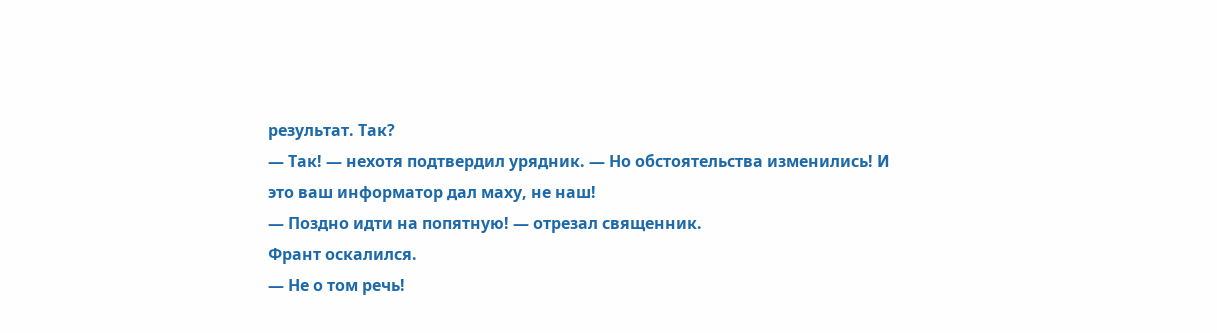результат. Так?
— Так! — нехотя подтвердил урядник. — Но обстоятельства изменились! И это ваш информатор дал маху, не наш!
— Поздно идти на попятную! — отрезал священник.
Франт оскалился.
— Не о том речь!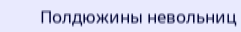Полдюжины невольниц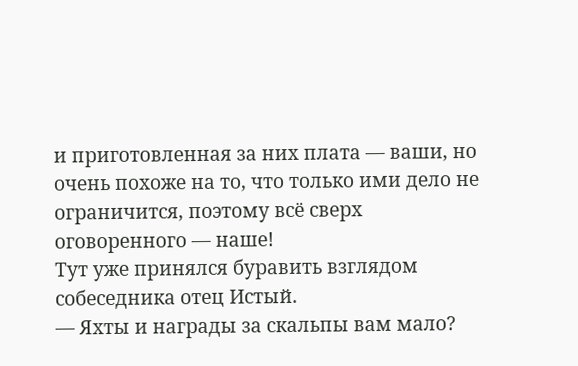и приготовленная за них плата — ваши, но очень похоже на то, что только ими дело не ограничится, поэтому всё сверх оговоренного — наше!
Тут уже принялся буравить взглядом собеседника отец Истый.
— Яхты и награды за скальпы вам мало?